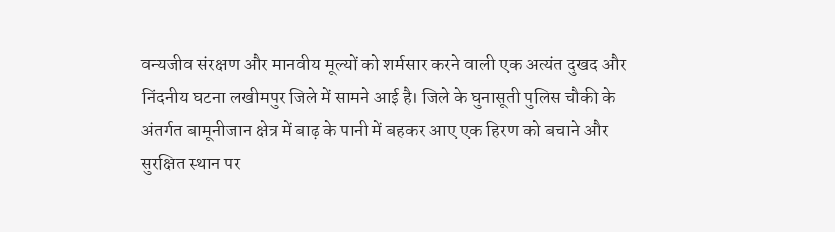वन्यजीव संरक्षण और मानवीय मूल्यों को शर्मसार करने वाली एक अत्यंत दुखद और निंदनीय घटना लखीमपुर जिले में सामने आई है। जिले के घुनासूती पुलिस चौकी के अंतर्गत बामूनीजान क्षेत्र में बाढ़ के पानी में बहकर आए एक हिरण को बचाने और सुरक्षित स्थान पर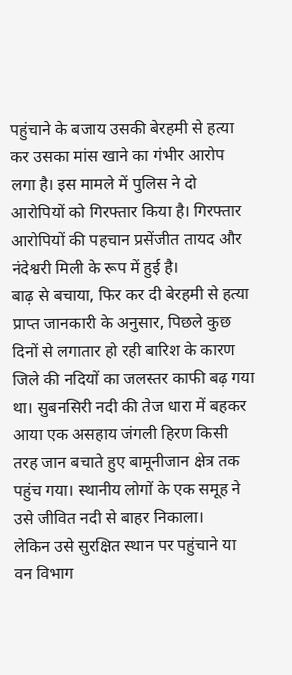पहुंचाने के बजाय उसकी बेरहमी से हत्या कर उसका मांस खाने का गंभीर आरोप लगा है। इस मामले में पुलिस ने दो आरोपियों को गिरफ्तार किया है। गिरफ्तार आरोपियों की पहचान प्रसेंजीत तायद और नंदेश्वरी मिली के रूप में हुई है।
बाढ़ से बचाया, फिर कर दी बेरहमी से हत्या
प्राप्त जानकारी के अनुसार, पिछले कुछ दिनों से लगातार हो रही बारिश के कारण जिले की नदियों का जलस्तर काफी बढ़ गया था। सुबनसिरी नदी की तेज धारा में बहकर आया एक असहाय जंगली हिरण किसी तरह जान बचाते हुए बामूनीजान क्षेत्र तक पहुंच गया। स्थानीय लोगों के एक समूह ने उसे जीवित नदी से बाहर निकाला।
लेकिन उसे सुरक्षित स्थान पर पहुंचाने या वन विभाग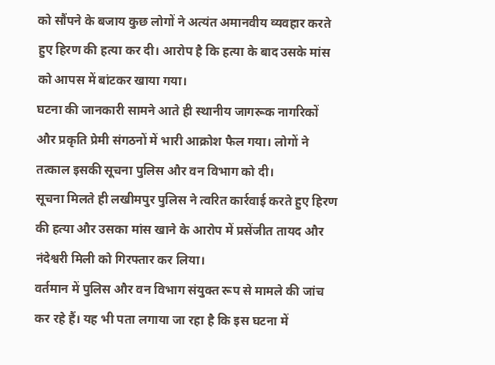को सौंपने के बजाय कुछ लोगों ने अत्यंत अमानवीय व्यवहार करते हुए हिरण की हत्या कर दी। आरोप है कि हत्या के बाद उसके मांस को आपस में बांटकर खाया गया।
घटना की जानकारी सामने आते ही स्थानीय जागरूक नागरिकों और प्रकृति प्रेमी संगठनों में भारी आक्रोश फैल गया। लोगों ने तत्काल इसकी सूचना पुलिस और वन विभाग को दी।
सूचना मिलते ही लखीमपुर पुलिस ने त्वरित कार्रवाई करते हुए हिरण की हत्या और उसका मांस खाने के आरोप में प्रसेंजीत तायद और नंदेश्वरी मिली को गिरफ्तार कर लिया।
वर्तमान में पुलिस और वन विभाग संयुक्त रूप से मामले की जांच कर रहे हैं। यह भी पता लगाया जा रहा है कि इस घटना में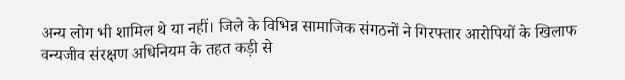अन्य लोग भी शामिल थे या नहीं। जिले के विभिन्न सामाजिक संगठनों ने गिरफ्तार आरोपियों के खिलाफ वन्यजीव संरक्षण अधिनियम के तहत कड़ी से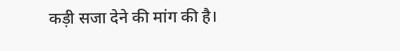कड़ी सजा देने की मांग की है।